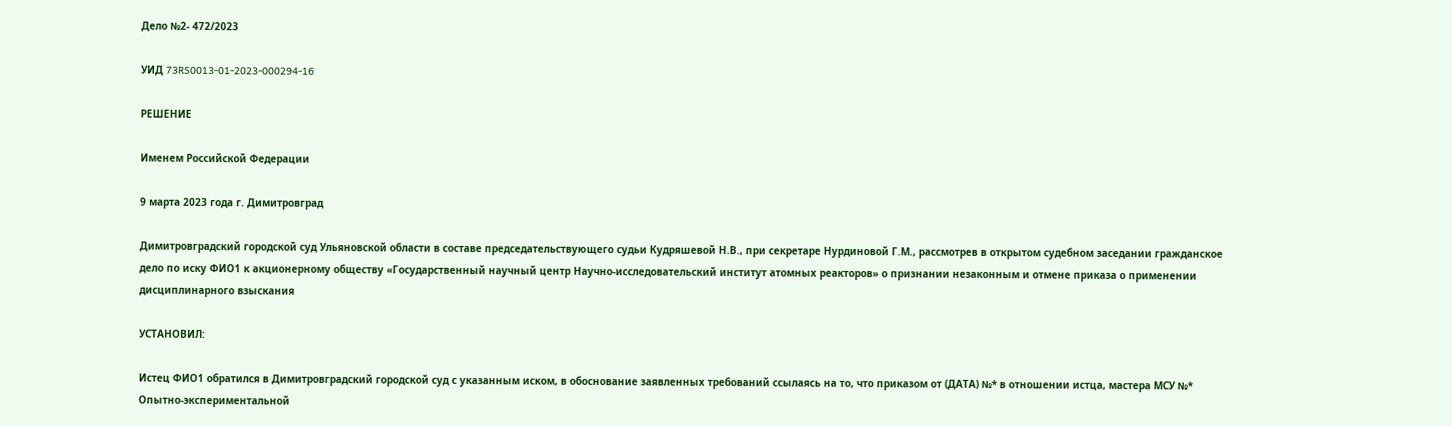Дело №2- 472/2023

УИД 73RS0013-01-2023-000294-16

РЕШЕНИЕ

Именем Российской Федерации

9 марта 2023 года г. Димитровград

Димитровградский городской суд Ульяновской области в составе председательствующего судьи Кудряшевой Н.В., при секретаре Нурдиновой Г.М., рассмотрев в открытом судебном заседании гражданское дело по иску ФИО1 к акционерному обществу «Государственный научный центр Научно-исследовательский институт атомных реакторов» о признании незаконным и отмене приказа о применении дисциплинарного взыскания

УСТАНОВИЛ:

Истец ФИО1 обратился в Димитровградский городской суд с указанным иском, в обоснование заявленных требований ссылаясь на то, что приказом от (ДАТА) №* в отношении истца, мастера МСУ №* Опытно-экспериментальной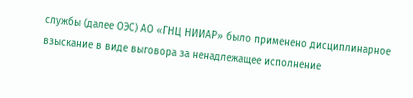службы (далее ОЭС) АО «ГНЦ НИИАР» было применено дисциплинарное взыскание в виде выговора за ненадлежащее исполнение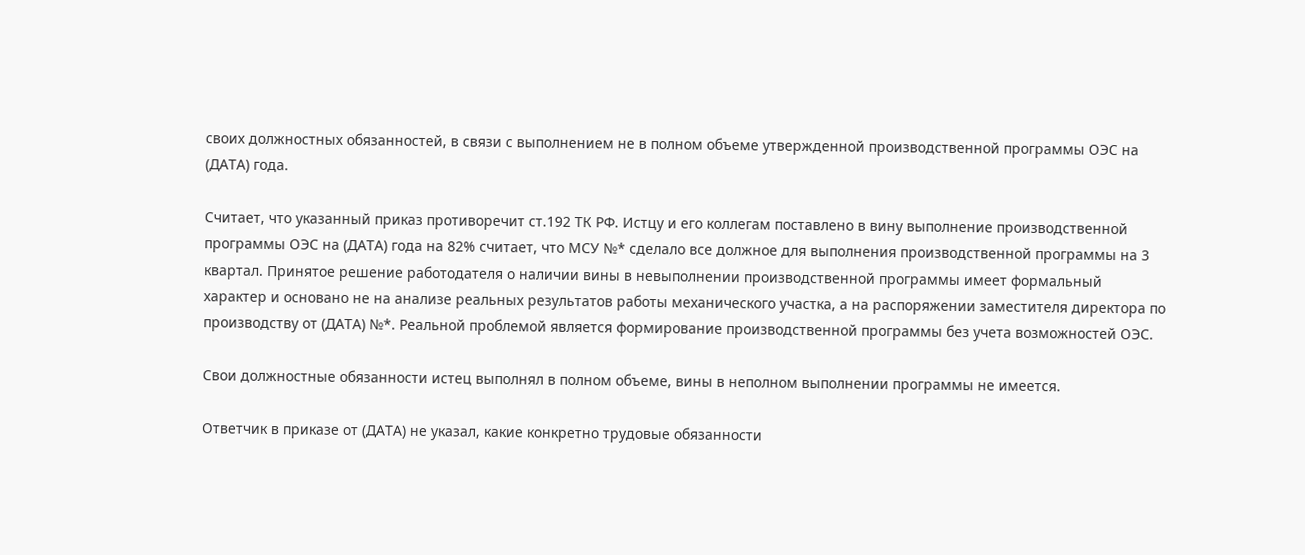своих должностных обязанностей, в связи с выполнением не в полном объеме утвержденной производственной программы ОЭС на (ДАТА) года.

Считает, что указанный приказ противоречит ст.192 ТК РФ. Истцу и его коллегам поставлено в вину выполнение производственной программы ОЭС на (ДАТА) года на 82% считает, что МСУ №* сделало все должное для выполнения производственной программы на 3 квартал. Принятое решение работодателя о наличии вины в невыполнении производственной программы имеет формальный характер и основано не на анализе реальных результатов работы механического участка, а на распоряжении заместителя директора по производству от (ДАТА) №*. Реальной проблемой является формирование производственной программы без учета возможностей ОЭС.

Свои должностные обязанности истец выполнял в полном объеме, вины в неполном выполнении программы не имеется.

Ответчик в приказе от (ДАТА) не указал, какие конкретно трудовые обязанности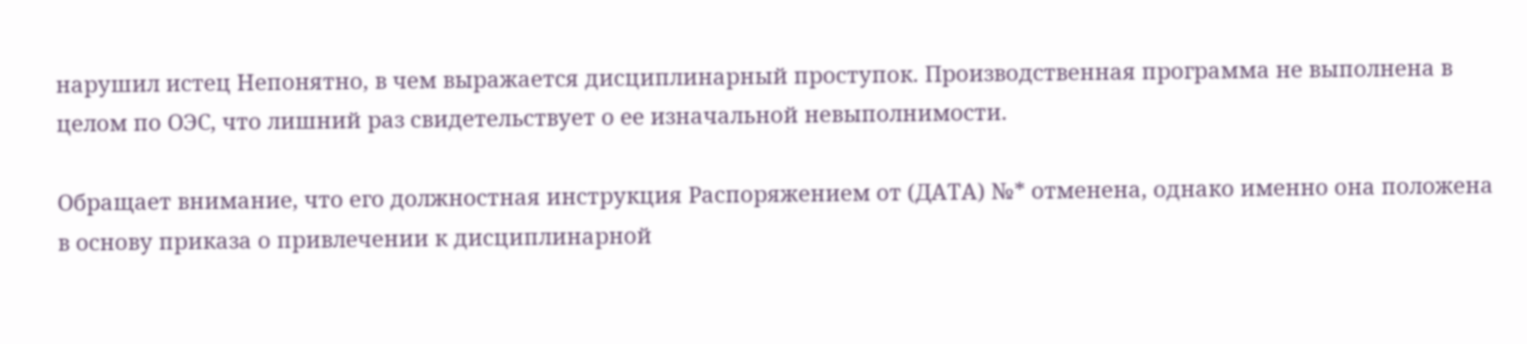нарушил истец Непонятно, в чем выражается дисциплинарный проступок. Производственная программа не выполнена в целом по ОЭС, что лишний раз свидетельствует о ее изначальной невыполнимости.

Обращает внимание, что его должностная инструкция Распоряжением от (ДАТА) №* отменена, однако именно она положена в основу приказа о привлечении к дисциплинарной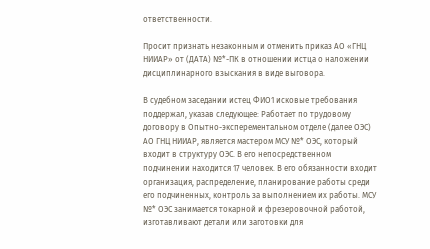ответственности.

Просит признать незаконным и отменить приказ АО «ГНЦ НИИАР» от (ДАТА) №*-ПК в отношении истца о наложении дисциплинарного взыскания в виде выговора.

В судебном заседании истец ФИО1 исковые требования поддержал, указав следующее: Работает по трудовому договору в Опытно-эксперементальном отделе (далее ОЭС) АО ГНЦ НИИАР, является мастером МСУ №* ОЭС, который входит в структуру ОЭС. В его непосредственном подчинении находится 17 человек. В его обязанности входит организация, распределение, планирование работы среди его подчиненных, контроль за выполнением их работы. МСУ №* ОЭС занимается токарной и фрезеровочной работой, изготавливают детали или заготовки для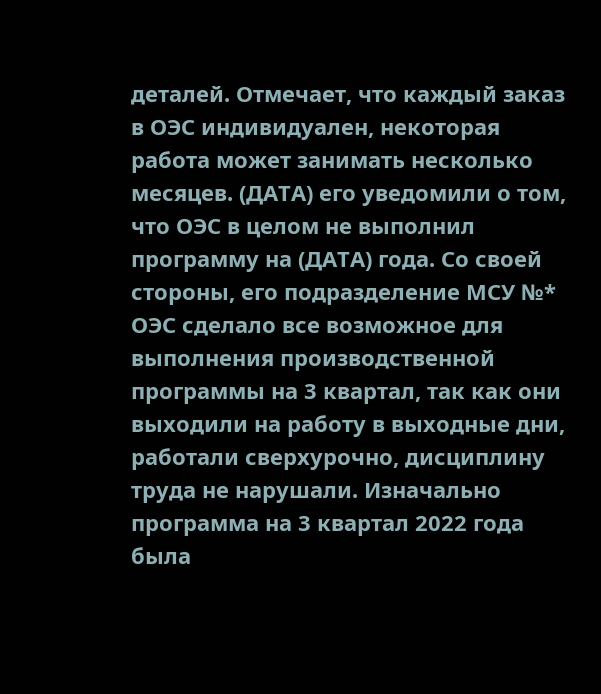деталей. Отмечает, что каждый заказ в ОЭС индивидуален, некоторая работа может занимать несколько месяцев. (ДАТА) его уведомили о том, что ОЭС в целом не выполнил программу на (ДАТА) года. Со своей стороны, его подразделение МСУ №* ОЭС сделало все возможное для выполнения производственной программы на 3 квартал, так как они выходили на работу в выходные дни, работали сверхурочно, дисциплину труда не нарушали. Изначально программа на 3 квартал 2022 года была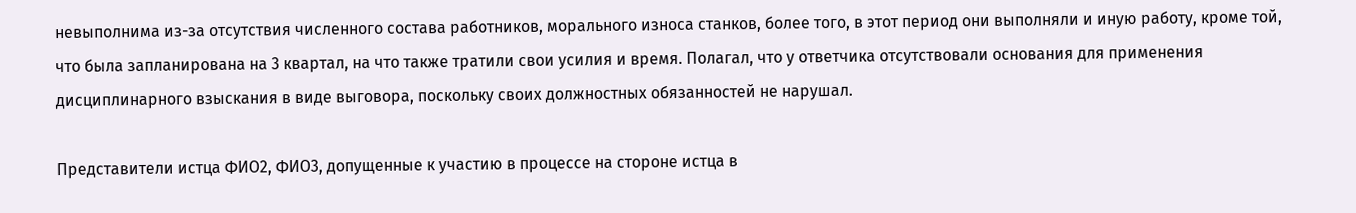невыполнима из-за отсутствия численного состава работников, морального износа станков, более того, в этот период они выполняли и иную работу, кроме той, что была запланирована на 3 квартал, на что также тратили свои усилия и время. Полагал, что у ответчика отсутствовали основания для применения дисциплинарного взыскания в виде выговора, поскольку своих должностных обязанностей не нарушал.

Представители истца ФИО2, ФИО3, допущенные к участию в процессе на стороне истца в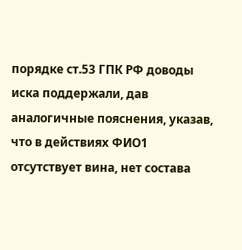порядке ст.53 ГПК РФ доводы иска поддержали, дав аналогичные пояснения, указав, что в действиях ФИО1 отсутствует вина, нет состава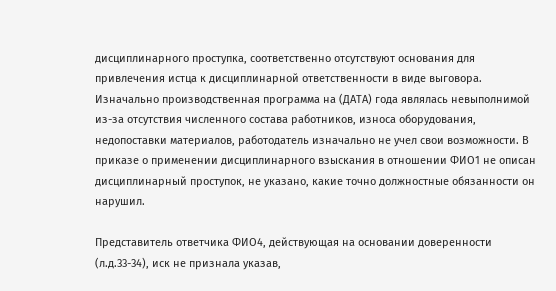дисциплинарного проступка, соответственно отсутствуют основания для привлечения истца к дисциплинарной ответственности в виде выговора. Изначально производственная программа на (ДАТА) года являлась невыполнимой из-за отсутствия численного состава работников, износа оборудования, недопоставки материалов, работодатель изначально не учел свои возможности. В приказе о применении дисциплинарного взыскания в отношении ФИО1 не описан дисциплинарный проступок, не указано, какие точно должностные обязанности он нарушил.

Представитель ответчика ФИО4, действующая на основании доверенности (л.д.33-34), иск не признала указав,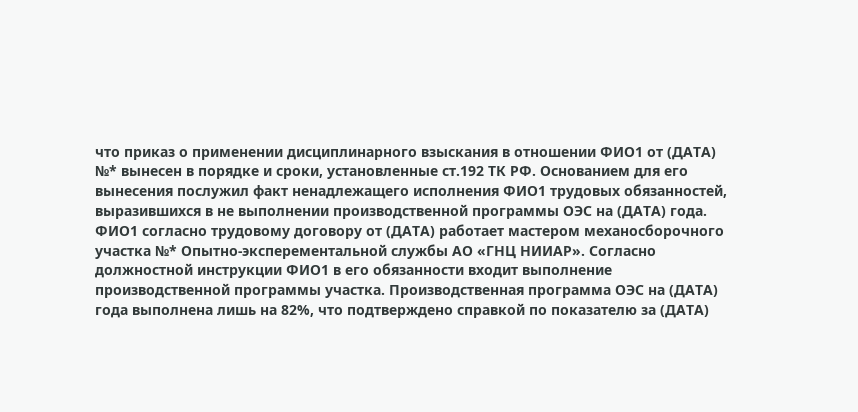что приказ о применении дисциплинарного взыскания в отношении ФИО1 от (ДАТА) №* вынесен в порядке и сроки, установленные ст.192 ТК РФ. Основанием для его вынесения послужил факт ненадлежащего исполнения ФИО1 трудовых обязанностей, выразившихся в не выполнении производственной программы ОЭС на (ДАТА) года. ФИО1 согласно трудовому договору от (ДАТА) работает мастером механосборочного участка №* Опытно-эксперементальной службы АО «ГНЦ НИИАР». Согласно должностной инструкции ФИО1 в его обязанности входит выполнение производственной программы участка. Производственная программа ОЭС на (ДАТА) года выполнена лишь на 82%, что подтверждено справкой по показателю за (ДАТА)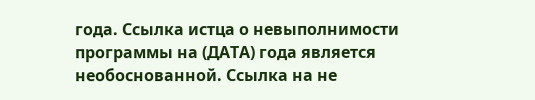года. Ссылка истца о невыполнимости программы на (ДАТА) года является необоснованной. Ссылка на не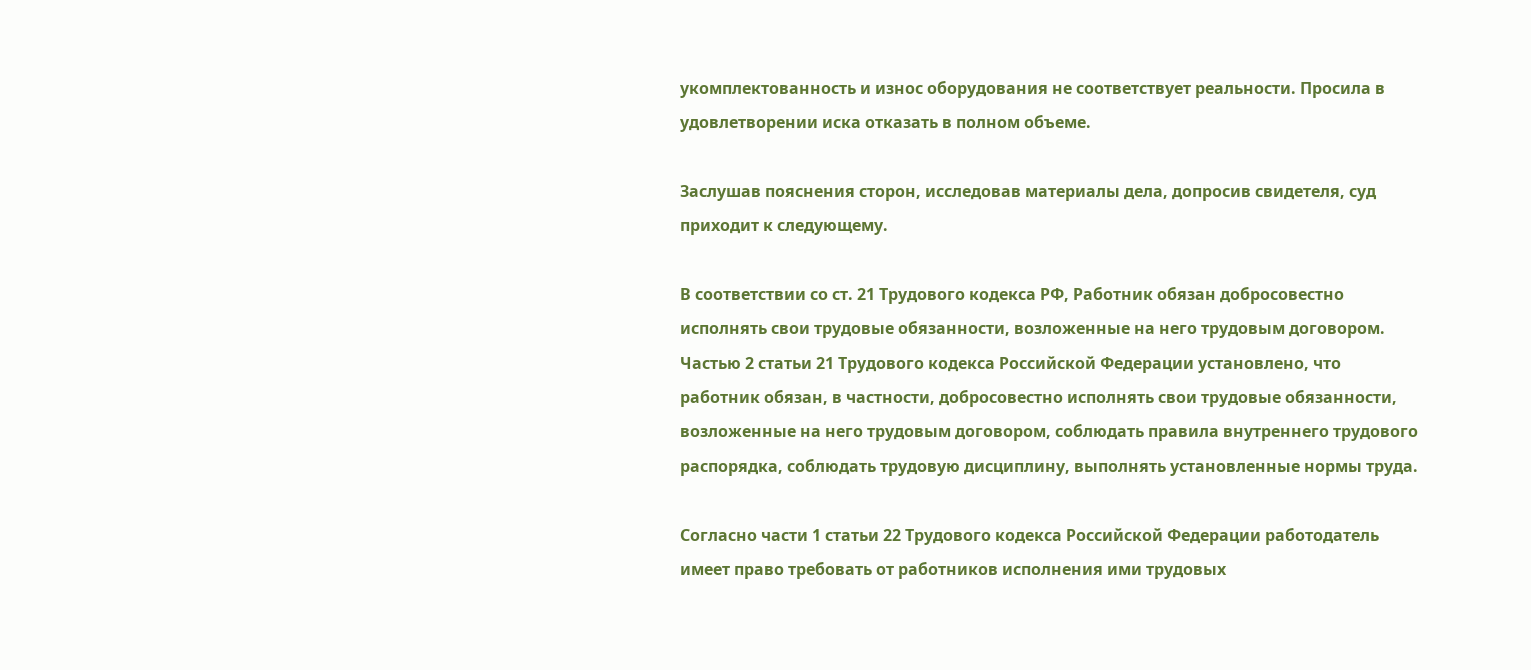укомплектованность и износ оборудования не соответствует реальности. Просила в удовлетворении иска отказать в полном объеме.

Заслушав пояснения сторон, исследовав материалы дела, допросив свидетеля, суд приходит к следующему.

В соответствии со ст. 21 Трудового кодекса РФ, Работник обязан добросовестно исполнять свои трудовые обязанности, возложенные на него трудовым договором. Частью 2 статьи 21 Трудового кодекса Российской Федерации установлено, что работник обязан, в частности, добросовестно исполнять свои трудовые обязанности, возложенные на него трудовым договором, соблюдать правила внутреннего трудового распорядка, соблюдать трудовую дисциплину, выполнять установленные нормы труда.

Согласно части 1 статьи 22 Трудового кодекса Российской Федерации работодатель имеет право требовать от работников исполнения ими трудовых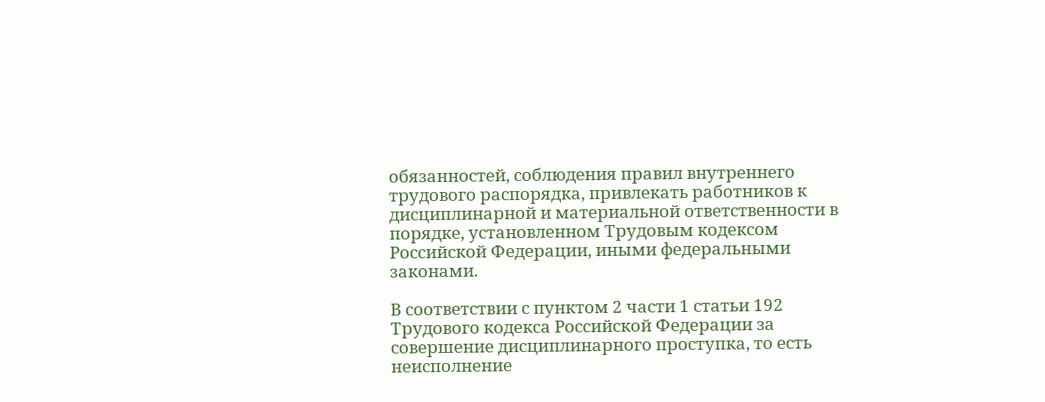обязанностей, соблюдения правил внутреннего трудового распорядка, привлекать работников к дисциплинарной и материальной ответственности в порядке, установленном Трудовым кодексом Российской Федерации, иными федеральными законами.

В соответствии с пунктом 2 части 1 статьи 192 Трудового кодекса Российской Федерации за совершение дисциплинарного проступка, то есть неисполнение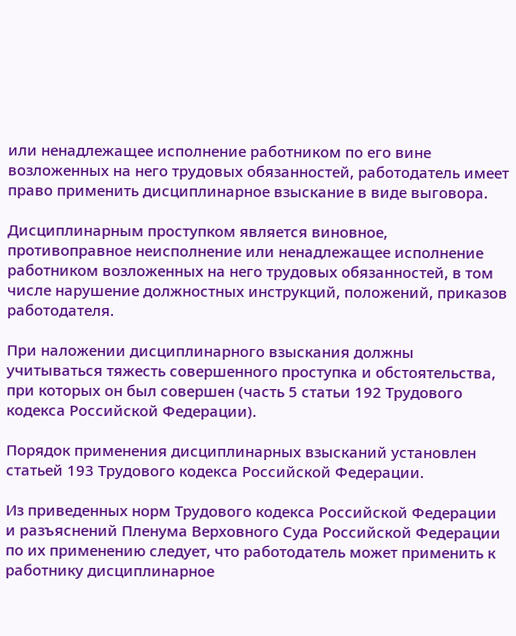или ненадлежащее исполнение работником по его вине возложенных на него трудовых обязанностей, работодатель имеет право применить дисциплинарное взыскание в виде выговора.

Дисциплинарным проступком является виновное, противоправное неисполнение или ненадлежащее исполнение работником возложенных на него трудовых обязанностей, в том числе нарушение должностных инструкций, положений, приказов работодателя.

При наложении дисциплинарного взыскания должны учитываться тяжесть совершенного проступка и обстоятельства, при которых он был совершен (часть 5 статьи 192 Трудового кодекса Российской Федерации).

Порядок применения дисциплинарных взысканий установлен статьей 193 Трудового кодекса Российской Федерации.

Из приведенных норм Трудового кодекса Российской Федерации и разъяснений Пленума Верховного Суда Российской Федерации по их применению следует, что работодатель может применить к работнику дисциплинарное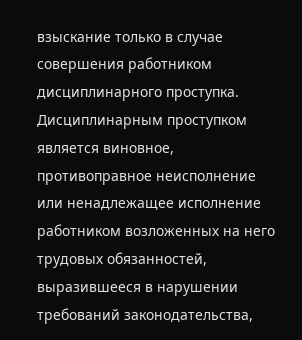взыскание только в случае совершения работником дисциплинарного проступка. Дисциплинарным проступком является виновное, противоправное неисполнение или ненадлежащее исполнение работником возложенных на него трудовых обязанностей, выразившееся в нарушении требований законодательства,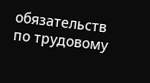обязательств по трудовому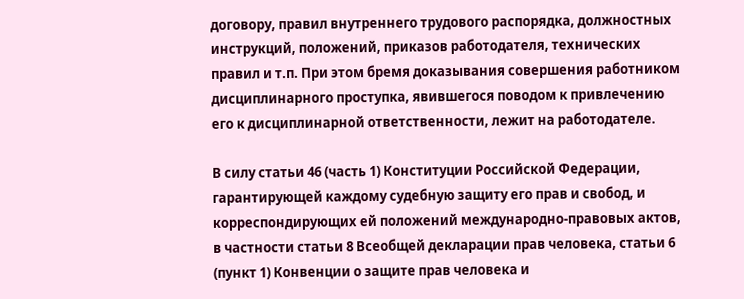договору, правил внутреннего трудового распорядка, должностных инструкций, положений, приказов работодателя, технических правил и т.п. При этом бремя доказывания совершения работником дисциплинарного проступка, явившегося поводом к привлечению его к дисциплинарной ответственности, лежит на работодателе.

В силу статьи 46 (часть 1) Конституции Российской Федерации, гарантирующей каждому судебную защиту его прав и свобод, и корреспондирующих ей положений международно-правовых актов, в частности статьи 8 Всеобщей декларации прав человека, статьи 6 (пункт 1) Конвенции о защите прав человека и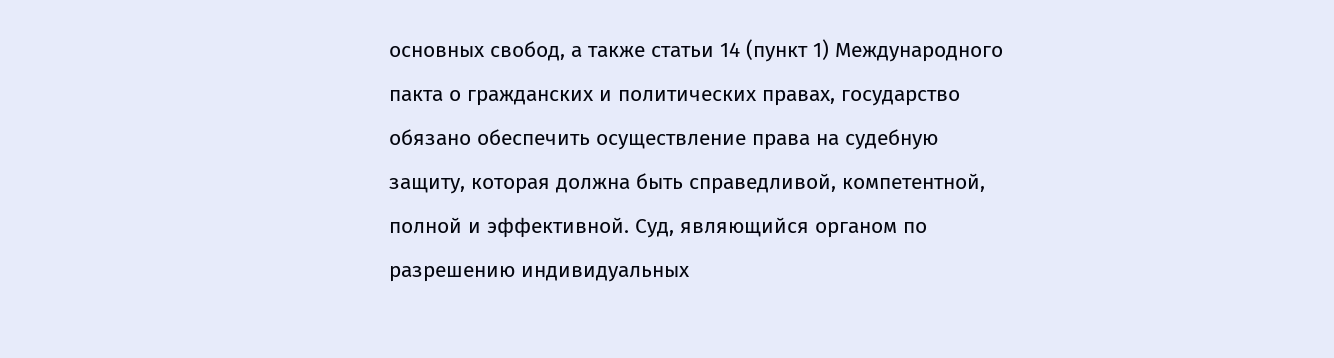основных свобод, а также статьи 14 (пункт 1) Международного пакта о гражданских и политических правах, государство обязано обеспечить осуществление права на судебную защиту, которая должна быть справедливой, компетентной, полной и эффективной. Суд, являющийся органом по разрешению индивидуальных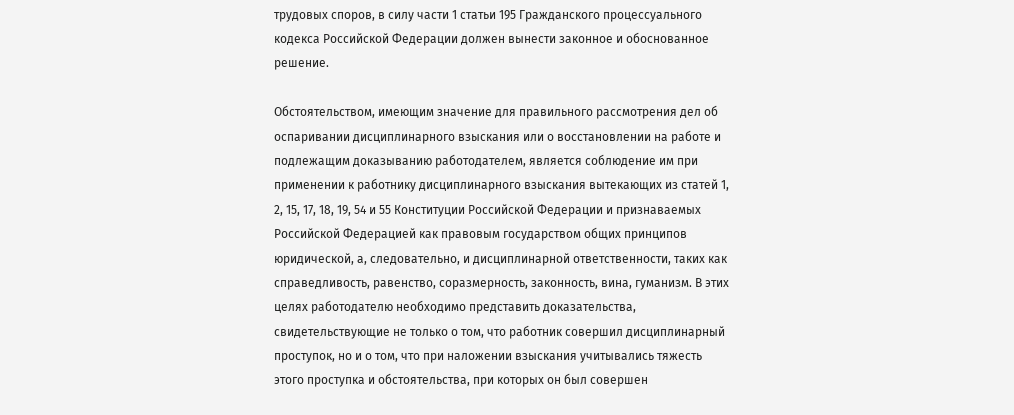трудовых споров, в силу части 1 статьи 195 Гражданского процессуального кодекса Российской Федерации должен вынести законное и обоснованное решение.

Обстоятельством, имеющим значение для правильного рассмотрения дел об оспаривании дисциплинарного взыскания или о восстановлении на работе и подлежащим доказыванию работодателем, является соблюдение им при применении к работнику дисциплинарного взыскания вытекающих из статей 1, 2, 15, 17, 18, 19, 54 и 55 Конституции Российской Федерации и признаваемых Российской Федерацией как правовым государством общих принципов юридической, а, следовательно, и дисциплинарной ответственности, таких как справедливость, равенство, соразмерность, законность, вина, гуманизм. В этих целях работодателю необходимо представить доказательства, свидетельствующие не только о том, что работник совершил дисциплинарный проступок, но и о том, что при наложении взыскания учитывались тяжесть этого проступка и обстоятельства, при которых он был совершен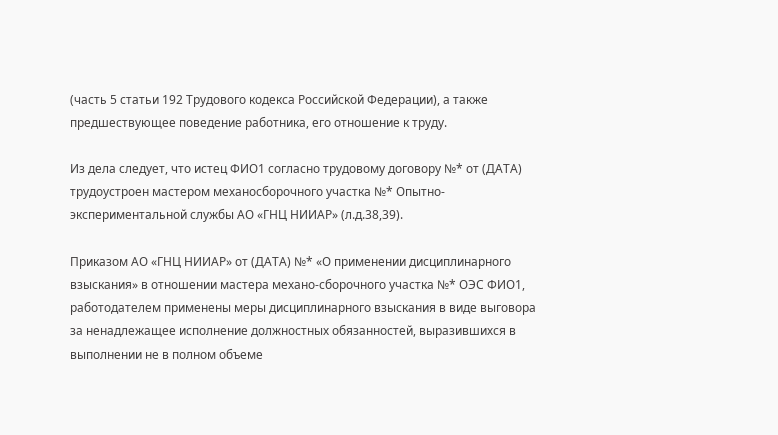(часть 5 статьи 192 Трудового кодекса Российской Федерации), а также предшествующее поведение работника, его отношение к труду.

Из дела следует, что истец ФИО1 согласно трудовому договору №* от (ДАТА) трудоустроен мастером механосборочного участка №* Опытно-экспериментальной службы АО «ГНЦ НИИАР» (л.д.38,39).

Приказом АО «ГНЦ НИИАР» от (ДАТА) №* «О применении дисциплинарного взыскания» в отношении мастера механо-сборочного участка №* ОЭС ФИО1, работодателем применены меры дисциплинарного взыскания в виде выговора за ненадлежащее исполнение должностных обязанностей, выразившихся в выполнении не в полном объеме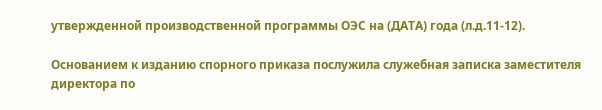утвержденной производственной программы ОЭС на (ДАТА) года (л.д.11-12).

Основанием к изданию спорного приказа послужила служебная записка заместителя директора по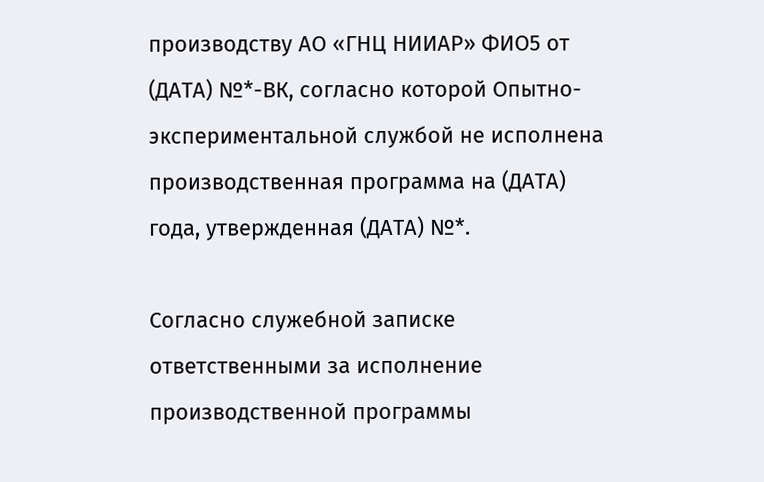производству АО «ГНЦ НИИАР» ФИО5 от (ДАТА) №*-ВК, согласно которой Опытно-экспериментальной службой не исполнена производственная программа на (ДАТА) года, утвержденная (ДАТА) №*.

Согласно служебной записке ответственными за исполнение производственной программы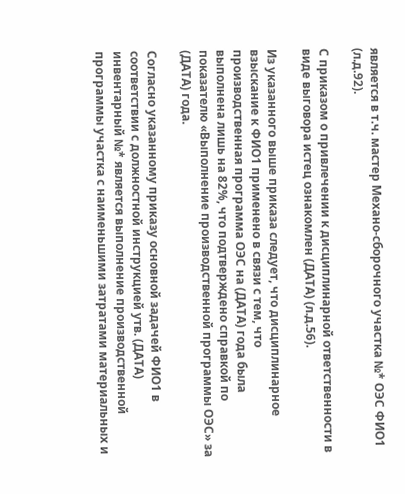является в т.ч. мастер Механо-сборочного участка №* ОЭС ФИО1 (л.д.92).

С приказом о привлечении к дисциплинарной ответственности в виде выговора истец ознакомлен (ДАТА) (л.д.56).

Из указанного выше приказа следует, что дисциплинарное взыскание к ФИО1 применено в связи с тем, что производственная программа ОЭС на (ДАТА) года была выполнена лишь на 82%, что подтверждено справкой по показателю «Выполнение производственной программы ОЭС» за (ДАТА) года.

Согласно указанному приказу основной задачей ФИО1 в соответствии с должностной инструкцией утв. (ДАТА) инвентарный №* является выполнение производственной программы участка с наименьшими затратами материальных и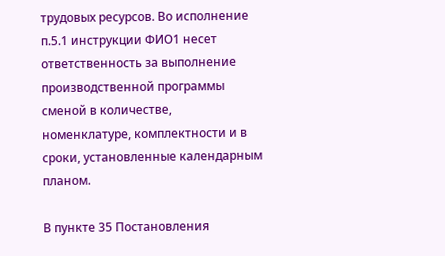трудовых ресурсов. Во исполнение п.5.1 инструкции ФИО1 несет ответственность за выполнение производственной программы сменой в количестве, номенклатуре, комплектности и в сроки, установленные календарным планом.

В пункте 35 Постановления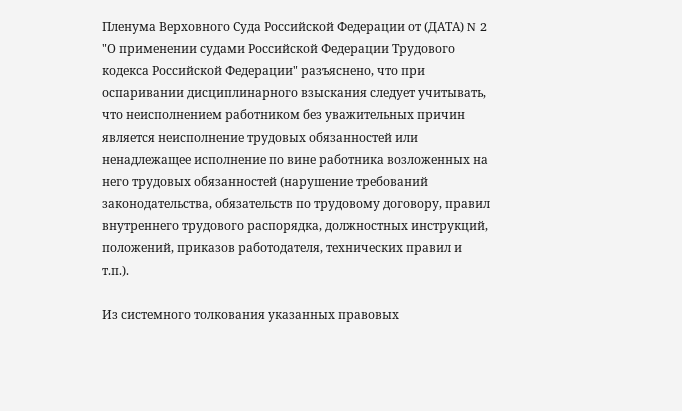Пленума Верховного Суда Российской Федерации от (ДАТА) N 2 "О применении судами Российской Федерации Трудового кодекса Российской Федерации" разъяснено, что при оспаривании дисциплинарного взыскания следует учитывать, что неисполнением работником без уважительных причин является неисполнение трудовых обязанностей или ненадлежащее исполнение по вине работника возложенных на него трудовых обязанностей (нарушение требований законодательства, обязательств по трудовому договору, правил внутреннего трудового распорядка, должностных инструкций, положений, приказов работодателя, технических правил и т.п.).

Из системного толкования указанных правовых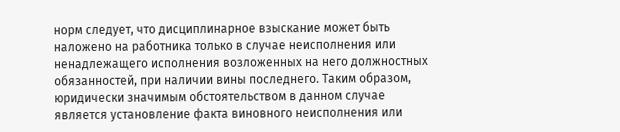норм следует, что дисциплинарное взыскание может быть наложено на работника только в случае неисполнения или ненадлежащего исполнения возложенных на него должностных обязанностей, при наличии вины последнего. Таким образом, юридически значимым обстоятельством в данном случае является установление факта виновного неисполнения или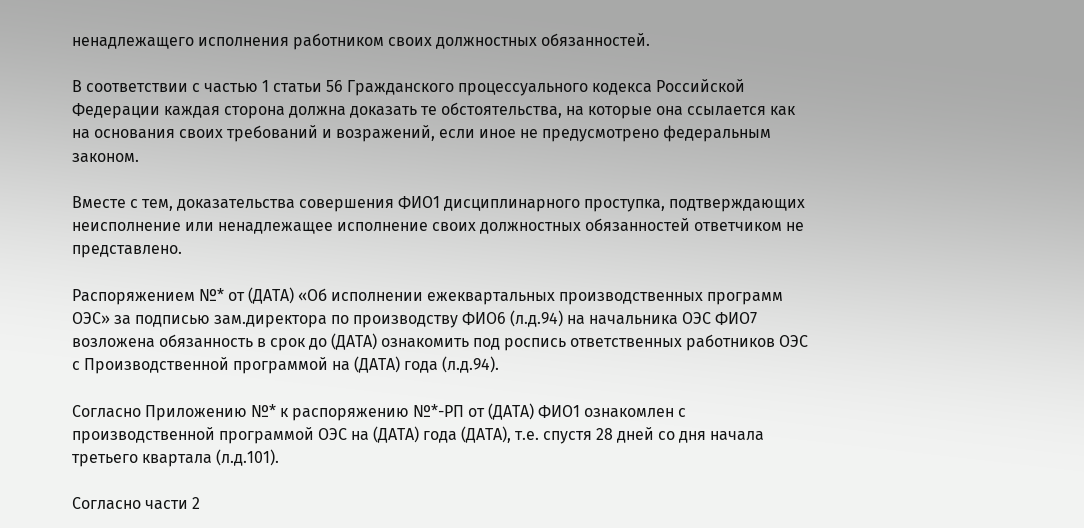ненадлежащего исполнения работником своих должностных обязанностей.

В соответствии с частью 1 статьи 56 Гражданского процессуального кодекса Российской Федерации каждая сторона должна доказать те обстоятельства, на которые она ссылается как на основания своих требований и возражений, если иное не предусмотрено федеральным законом.

Вместе с тем, доказательства совершения ФИО1 дисциплинарного проступка, подтверждающих неисполнение или ненадлежащее исполнение своих должностных обязанностей ответчиком не представлено.

Распоряжением №* от (ДАТА) «Об исполнении ежеквартальных производственных программ ОЭС» за подписью зам.директора по производству ФИО6 (л.д.94) на начальника ОЭС ФИО7 возложена обязанность в срок до (ДАТА) ознакомить под роспись ответственных работников ОЭС с Производственной программой на (ДАТА) года (л.д.94).

Согласно Приложению №* к распоряжению №*-РП от (ДАТА) ФИО1 ознакомлен с производственной программой ОЭС на (ДАТА) года (ДАТА), т.е. спустя 28 дней со дня начала третьего квартала (л.д.101).

Согласно части 2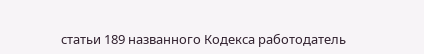статьи 189 названного Кодекса работодатель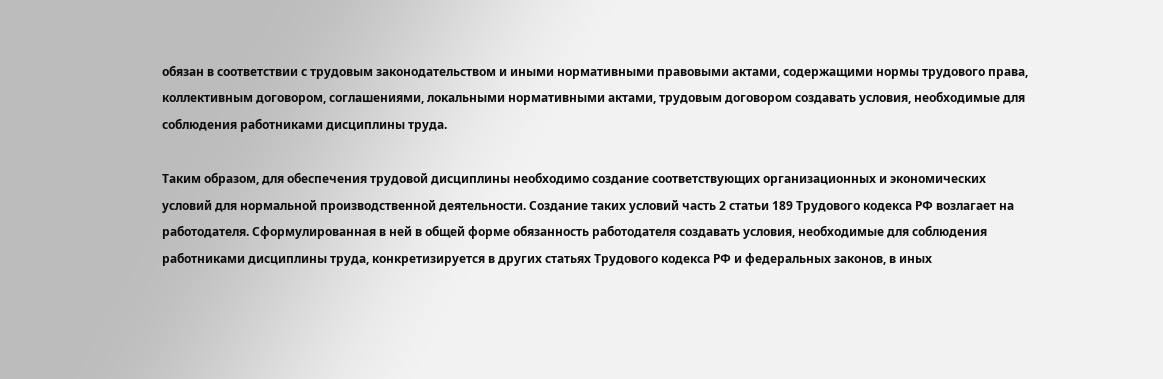обязан в соответствии с трудовым законодательством и иными нормативными правовыми актами, содержащими нормы трудового права, коллективным договором, соглашениями, локальными нормативными актами, трудовым договором создавать условия, необходимые для соблюдения работниками дисциплины труда.

Таким образом, для обеспечения трудовой дисциплины необходимо создание соответствующих организационных и экономических условий для нормальной производственной деятельности. Создание таких условий часть 2 статьи 189 Трудового кодекса РФ возлагает на работодателя. Сформулированная в ней в общей форме обязанность работодателя создавать условия, необходимые для соблюдения работниками дисциплины труда, конкретизируется в других статьях Трудового кодекса РФ и федеральных законов, в иных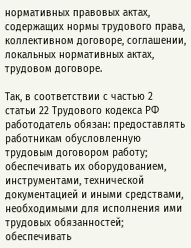нормативных правовых актах, содержащих нормы трудового права, коллективном договоре, соглашении, локальных нормативных актах, трудовом договоре.

Так, в соответствии с частью 2 статьи 22 Трудового кодекса РФ работодатель обязан: предоставлять работникам обусловленную трудовым договором работу; обеспечивать их оборудованием, инструментами, технической документацией и иными средствами, необходимыми для исполнения ими трудовых обязанностей; обеспечивать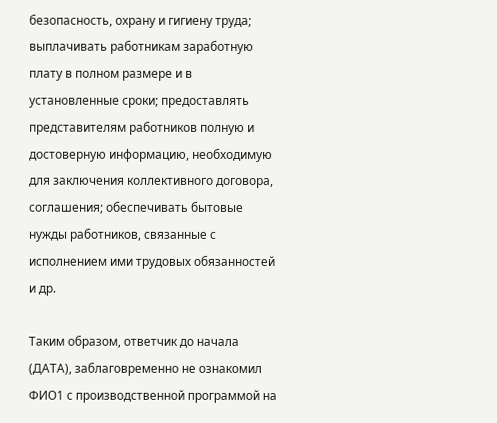безопасность, охрану и гигиену труда; выплачивать работникам заработную плату в полном размере и в установленные сроки; предоставлять представителям работников полную и достоверную информацию, необходимую для заключения коллективного договора, соглашения; обеспечивать бытовые нужды работников, связанные с исполнением ими трудовых обязанностей и др.

Таким образом, ответчик до начала (ДАТА), заблаговременно не ознакомил ФИО1 с производственной программой на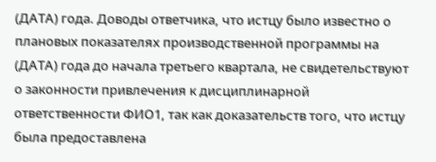(ДАТА) года. Доводы ответчика, что истцу было известно о плановых показателях производственной программы на (ДАТА) года до начала третьего квартала, не свидетельствуют о законности привлечения к дисциплинарной ответственности ФИО1, так как доказательств того, что истцу была предоставлена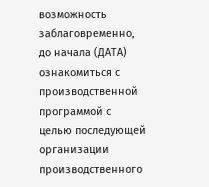возможность заблаговременно, до начала (ДАТА) ознакомиться с производственной программой с целью последующей организации производственного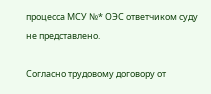процесса МСУ №* ОЭС ответчиком суду не представлено.

Согласно трудовому договору от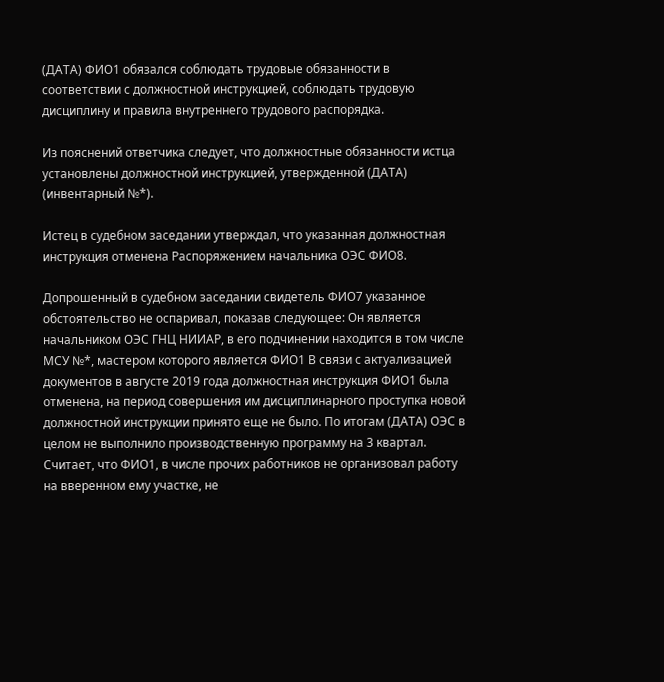(ДАТА) ФИО1 обязался соблюдать трудовые обязанности в соответствии с должностной инструкцией, соблюдать трудовую дисциплину и правила внутреннего трудового распорядка.

Из пояснений ответчика следует, что должностные обязанности истца установлены должностной инструкцией, утвержденной (ДАТА) (инвентарный №*).

Истец в судебном заседании утверждал, что указанная должностная инструкция отменена Распоряжением начальника ОЭС ФИО8.

Допрошенный в судебном заседании свидетель ФИО7 указанное обстоятельство не оспаривал, показав следующее: Он является начальником ОЭС ГНЦ НИИАР, в его подчинении находится в том числе МСУ №*, мастером которого является ФИО1 В связи с актуализацией документов в августе 2019 года должностная инструкция ФИО1 была отменена, на период совершения им дисциплинарного проступка новой должностной инструкции принято еще не было. По итогам (ДАТА) ОЭС в целом не выполнило производственную программу на 3 квартал. Считает, что ФИО1, в числе прочих работников не организовал работу на вверенном ему участке, не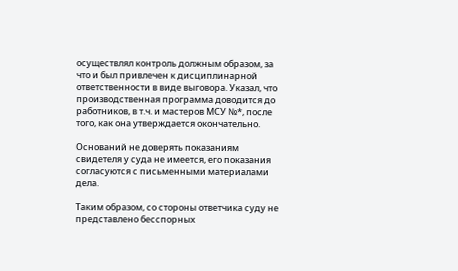осуществлял контроль должным образом, за что и был привлечен к дисциплинарной ответственности в виде выговора. Указал, что производственная программа доводится до работников, в т.ч. и мастеров МСУ №*, после того, как она утверждается окончательно.

Оснований не доверять показаниям свидетеля у суда не имеется, его показания согласуются с письменными материалами дела.

Таким образом, со стороны ответчика суду не представлено бесспорных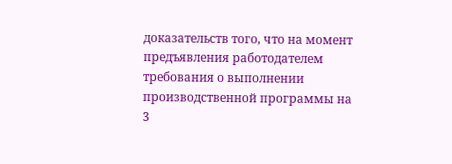доказательств того, что на момент предъявления работодателем требования о выполнении производственной программы на 3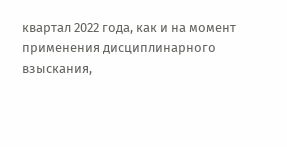квартал 2022 года, как и на момент применения дисциплинарного взыскания,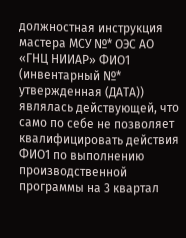должностная инструкция мастера МСУ №* ОЭС АО «ГНЦ НИИАР» ФИО1 (инвентарный №* утвержденная (ДАТА)) являлась действующей, что само по себе не позволяет квалифицировать действия ФИО1 по выполнению производственной программы на 3 квартал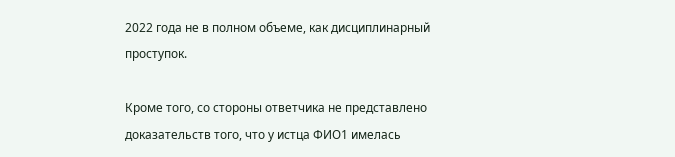2022 года не в полном объеме, как дисциплинарный проступок.

Кроме того, со стороны ответчика не представлено доказательств того, что у истца ФИО1 имелась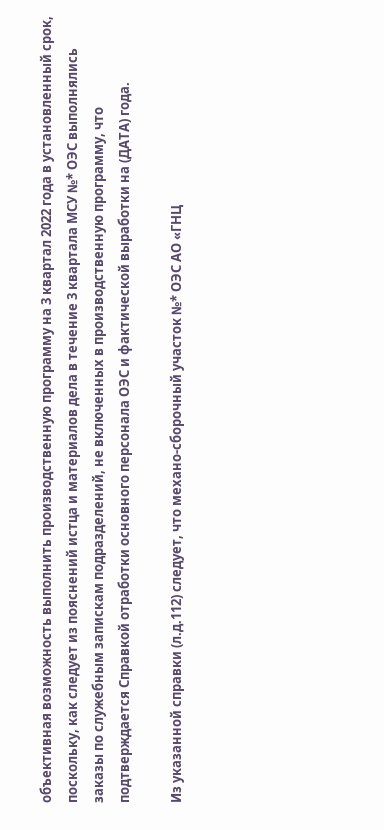объективная возможность выполнить производственную программу на 3 квартал 2022 года в установленный срок, поскольку, как следует из пояснений истца и материалов дела в течение 3 квартала МСУ №* ОЭС выполнялись заказы по служебным запискам подразделений, не включенных в производственную программу, что подтверждается Справкой отработки основного персонала ОЭС и фактической выработки на (ДАТА) года.

Из указанной справки (л.д.112) следует, что механо-сборочный участок №* ОЭС АО «ГНЦ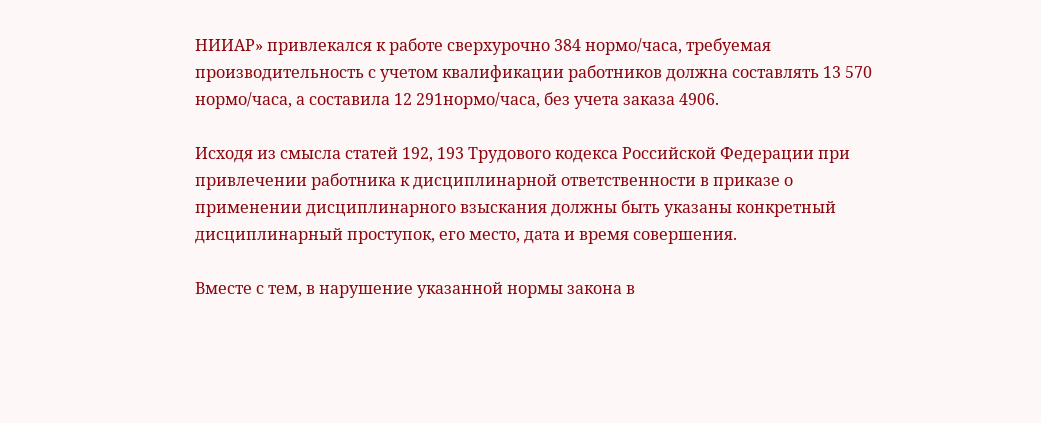НИИАР» привлекался к работе сверхурочно 384 нормо/часа, требуемая производительность с учетом квалификации работников должна составлять 13 570 нормо/часа, а составила 12 291нормо/часа, без учета заказа 4906.

Исходя из смысла статей 192, 193 Трудового кодекса Российской Федерации при привлечении работника к дисциплинарной ответственности в приказе о применении дисциплинарного взыскания должны быть указаны конкретный дисциплинарный проступок, его место, дата и время совершения.

Вместе с тем, в нарушение указанной нормы закона в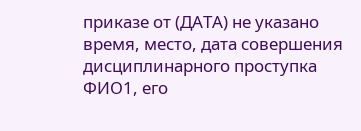приказе от (ДАТА) не указано время, место, дата совершения дисциплинарного проступка ФИО1, его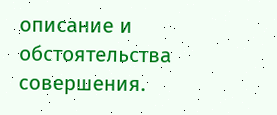описание и обстоятельства совершения.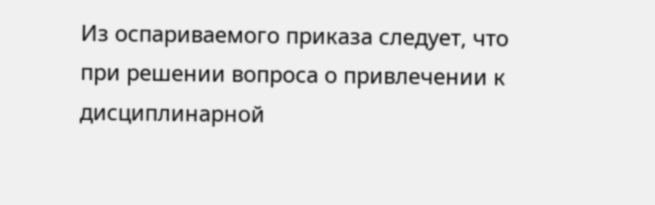Из оспариваемого приказа следует, что при решении вопроса о привлечении к дисциплинарной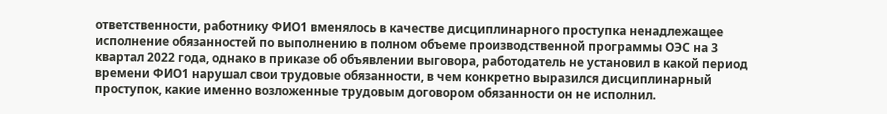ответственности, работнику ФИО1 вменялось в качестве дисциплинарного проступка ненадлежащее исполнение обязанностей по выполнению в полном объеме производственной программы ОЭС на 3 квартал 2022 года, однако в приказе об объявлении выговора, работодатель не установил в какой период времени ФИО1 нарушал свои трудовые обязанности, в чем конкретно выразился дисциплинарный проступок, какие именно возложенные трудовым договором обязанности он не исполнил.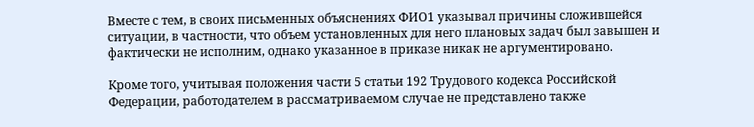Вместе с тем, в своих письменных объяснениях ФИО1 указывал причины сложившейся ситуации, в частности, что объем установленных для него плановых задач был завышен и фактически не исполним, однако указанное в приказе никак не аргументировано.

Кроме того, учитывая положения части 5 статьи 192 Трудового кодекса Российской Федерации, работодателем в рассматриваемом случае не представлено также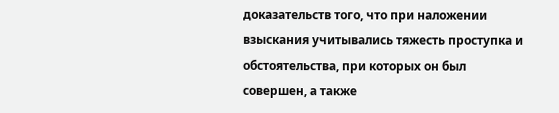доказательств того, что при наложении взыскания учитывались тяжесть проступка и обстоятельства, при которых он был совершен, а также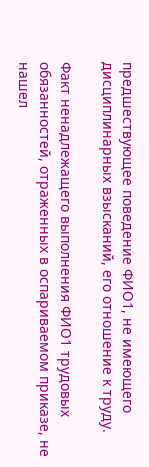предшествующее поведение ФИО1, не имеющего дисциплинарных взысканий, его отношение к труду.

Факт ненадлежащего выполнения ФИО1 трудовых обязанностей, отраженных в оспариваемом приказе, не нашел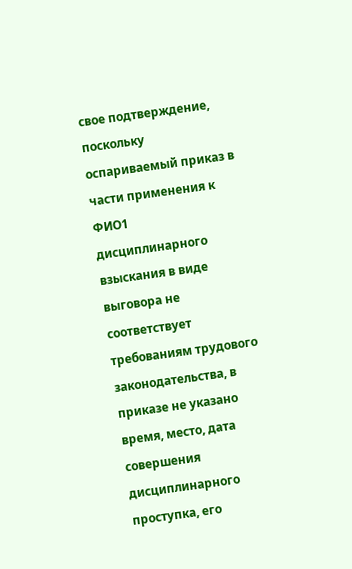свое подтверждение, поскольку оспариваемый приказ в части применения к ФИО1 дисциплинарного взыскания в виде выговора не соответствует требованиям трудового законодательства, в приказе не указано время, место, дата совершения дисциплинарного проступка, его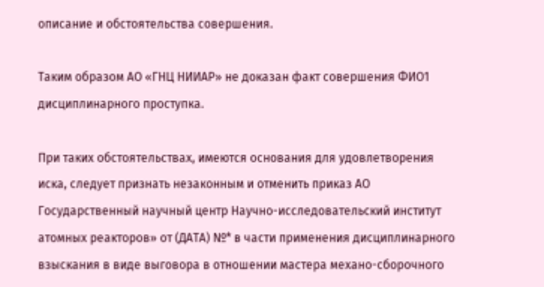описание и обстоятельства совершения.

Таким образом АО «ГНЦ НИИАР» не доказан факт совершения ФИО1 дисциплинарного проступка.

При таких обстоятельствах, имеются основания для удовлетворения иска, следует признать незаконным и отменить приказ АО Государственный научный центр Научно-исследовательский институт атомных реакторов» от (ДАТА) №* в части применения дисциплинарного взыскания в виде выговора в отношении мастера механо-сборочного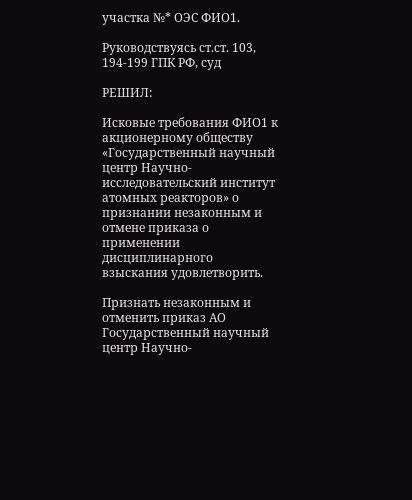участка №* ОЭС ФИО1.

Руководствуясь ст.ст. 103, 194-199 ГПК РФ, суд

РЕШИЛ:

Исковые требования ФИО1 к акционерному обществу «Государственный научный центр Научно-исследовательский институт атомных реакторов» о признании незаконным и отмене приказа о применении дисциплинарного взыскания удовлетворить.

Признать незаконным и отменить приказ АО Государственный научный центр Научно-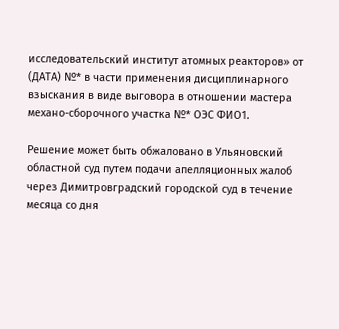исследовательский институт атомных реакторов» от (ДАТА) №* в части применения дисциплинарного взыскания в виде выговора в отношении мастера механо-сборочного участка №* ОЭС ФИО1.

Решение может быть обжаловано в Ульяновский областной суд путем подачи апелляционных жалоб через Димитровградский городской суд в течение месяца со дня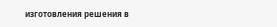изготовления решения в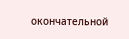окончательной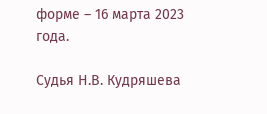форме – 16 марта 2023 года.

Судья Н.В. Кудряшева